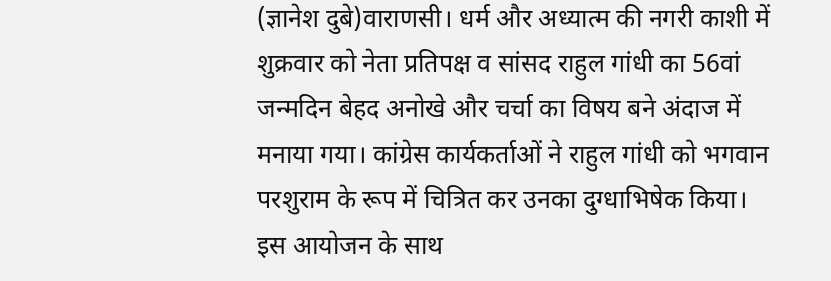(ज्ञानेश दुबे)वाराणसी। धर्म और अध्यात्म की नगरी काशी में शुक्रवार को नेता प्रतिपक्ष व सांसद राहुल गांधी का 56वां जन्मदिन बेहद अनोखे और चर्चा का विषय बने अंदाज में मनाया गया। कांग्रेस कार्यकर्ताओं ने राहुल गांधी को भगवान परशुराम के रूप में चित्रित कर उनका दुग्धाभिषेक किया। इस आयोजन के साथ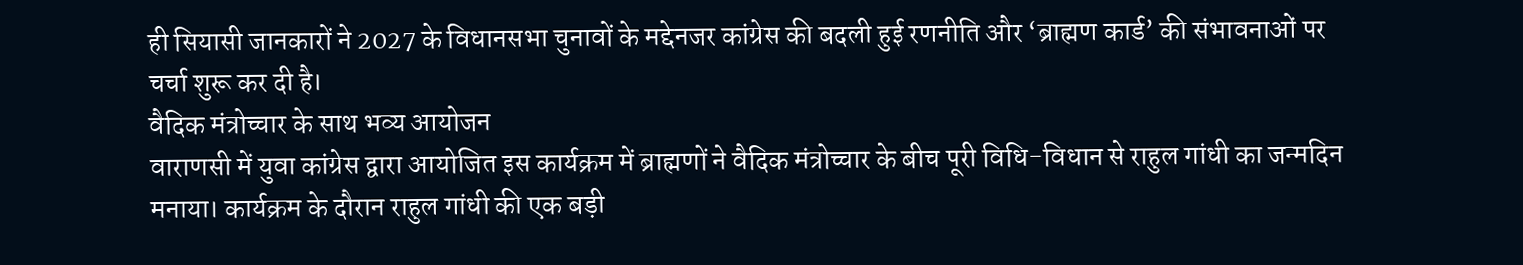ही सियासी जानकारों ने 2027 के विधानसभा चुनावों के मद्देनजर कांग्रेस की बदली हुई रणनीति और ‘ब्राह्मण कार्ड’ की संभावनाओं पर चर्चा शुरू कर दी है।
वैदिक मंत्रोच्चार के साथ भव्य आयोजन
वाराणसी में युवा कांग्रेस द्वारा आयोजित इस कार्यक्रम में ब्राह्मणों ने वैदिक मंत्रोच्चार के बीच पूरी विधि-विधान से राहुल गांधी का जन्मदिन मनाया। कार्यक्रम के दौरान राहुल गांधी की एक बड़ी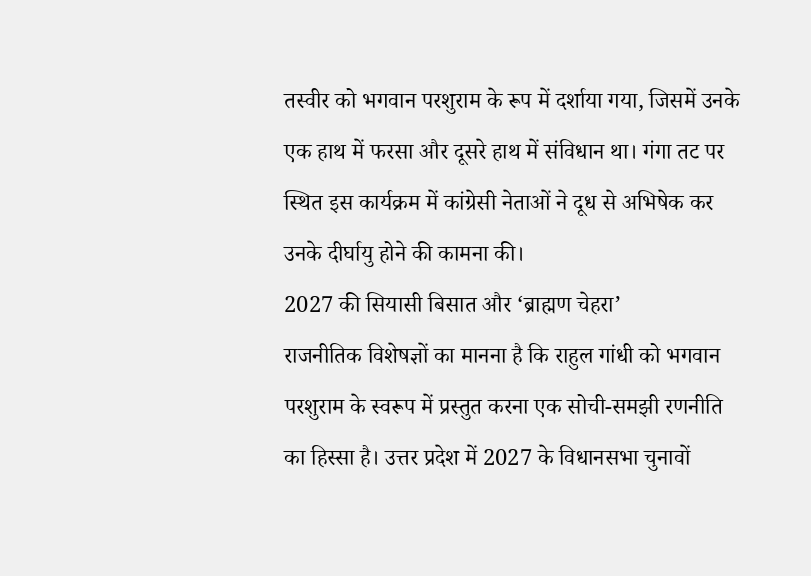तस्वीर को भगवान परशुराम के रूप में दर्शाया गया, जिसमें उनके एक हाथ में फरसा और दूसरे हाथ में संविधान था। गंगा तट पर स्थित इस कार्यक्रम में कांग्रेसी नेताओं ने दूध से अभिषेक कर उनके दीर्घायु होने की कामना की।
2027 की सियासी बिसात और ‘ब्राह्मण चेहरा’
राजनीतिक विशेषज्ञों का मानना है कि राहुल गांधी को भगवान परशुराम के स्वरूप में प्रस्तुत करना एक सोची-समझी रणनीति का हिस्सा है। उत्तर प्रदेश में 2027 के विधानसभा चुनावों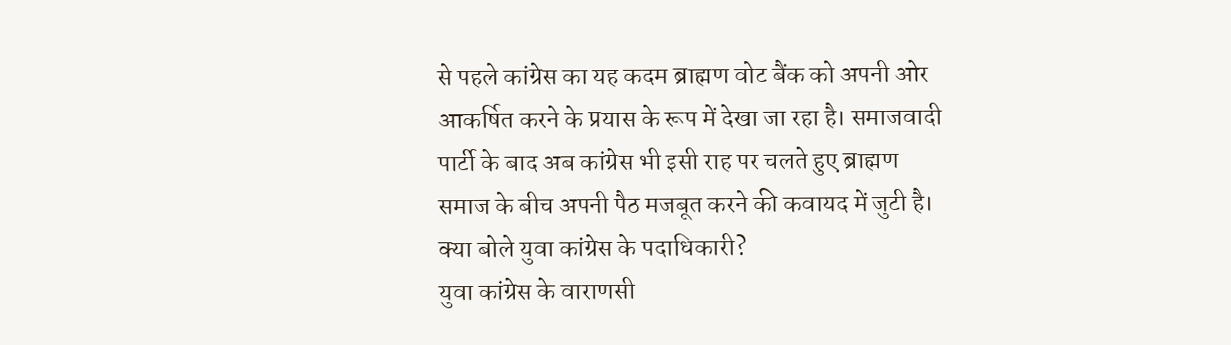से पहले कांग्रेस का यह कदम ब्राह्मण वोट बैंक को अपनी ओर आकर्षित करने के प्रयास के रूप में देखा जा रहा है। समाजवादी पार्टी के बाद अब कांग्रेस भी इसी राह पर चलते हुए ब्राह्मण समाज के बीच अपनी पैठ मजबूत करने की कवायद में जुटी है।
क्या बोले युवा कांग्रेस के पदाधिकारी?
युवा कांग्रेस के वाराणसी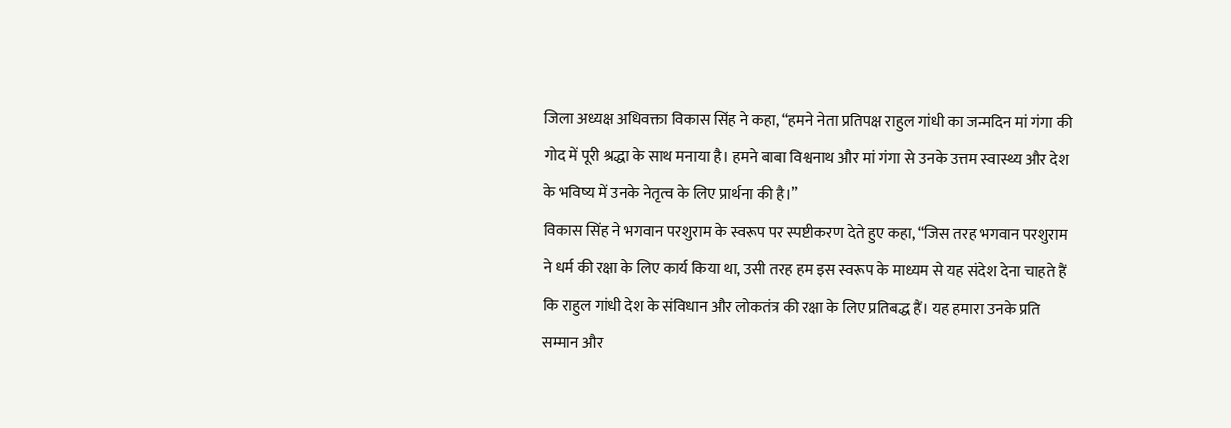जिला अध्यक्ष अधिवक्ता विकास सिंह ने कहा, “हमने नेता प्रतिपक्ष राहुल गांधी का जन्मदिन मां गंगा की गोद में पूरी श्रद्धा के साथ मनाया है। हमने बाबा विश्वनाथ और मां गंगा से उनके उत्तम स्वास्थ्य और देश के भविष्य में उनके नेतृत्व के लिए प्रार्थना की है।”
विकास सिंह ने भगवान परशुराम के स्वरूप पर स्पष्टीकरण देते हुए कहा, “जिस तरह भगवान परशुराम ने धर्म की रक्षा के लिए कार्य किया था, उसी तरह हम इस स्वरूप के माध्यम से यह संदेश देना चाहते हैं कि राहुल गांधी देश के संविधान और लोकतंत्र की रक्षा के लिए प्रतिबद्ध हैं। यह हमारा उनके प्रति सम्मान और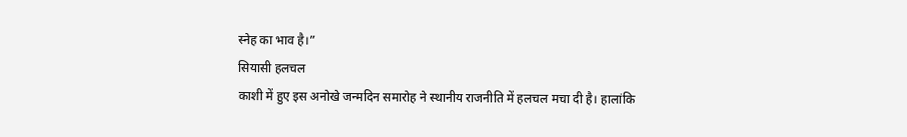स्नेह का भाव है।”
सियासी हलचल
काशी में हुए इस अनोखे जन्मदिन समारोह ने स्थानीय राजनीति में हलचल मचा दी है। हालांकि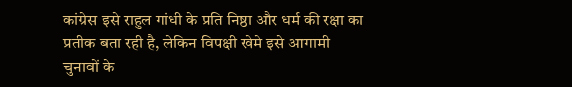कांग्रेस इसे राहुल गांधी के प्रति निष्ठा और धर्म की रक्षा का प्रतीक बता रही है, लेकिन विपक्षी खेमे इसे आगामी चुनावों के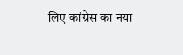लिए कांग्रेस का नया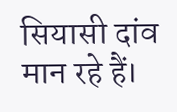सियासी दांव मान रहे हैं।